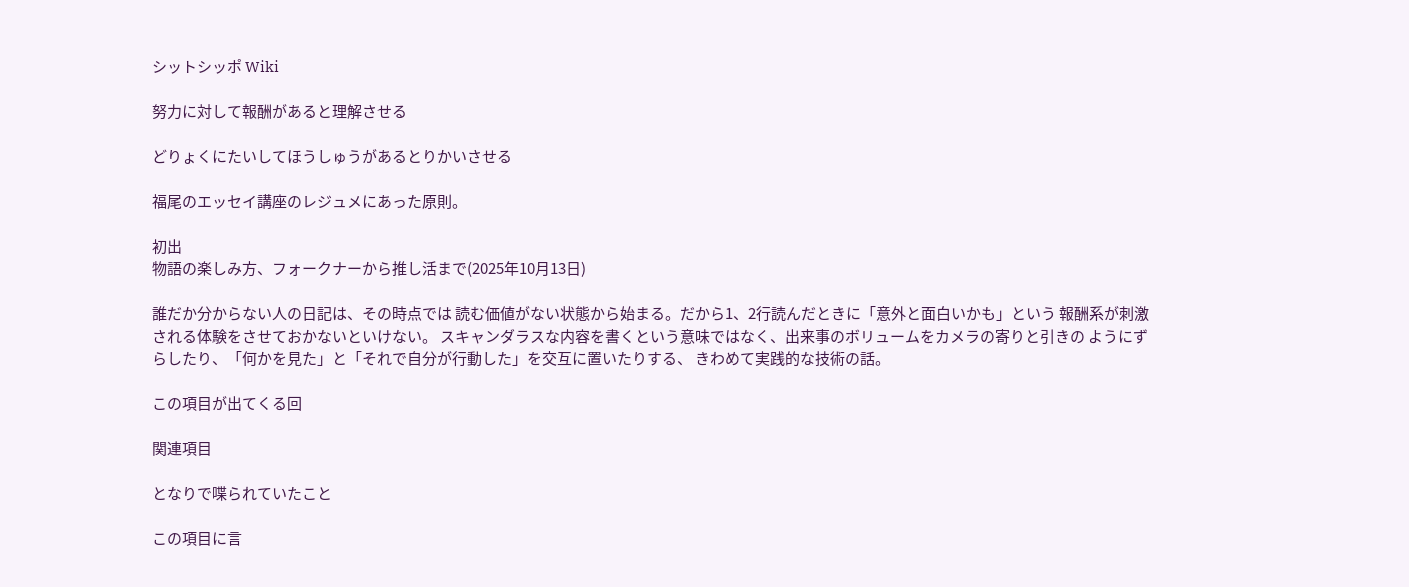シットシッポ Wiki

努力に対して報酬があると理解させる

どりょくにたいしてほうしゅうがあるとりかいさせる

福尾のエッセイ講座のレジュメにあった原則。

初出
物語の楽しみ方、フォークナーから推し活まで(2025年10月13日)

誰だか分からない人の日記は、その時点では 読む価値がない状態から始まる。だから1、2行読んだときに「意外と面白いかも」という 報酬系が刺激される体験をさせておかないといけない。 スキャンダラスな内容を書くという意味ではなく、出来事のボリュームをカメラの寄りと引きの ようにずらしたり、「何かを見た」と「それで自分が行動した」を交互に置いたりする、 きわめて実践的な技術の話。

この項目が出てくる回

関連項目

となりで喋られていたこと

この項目に言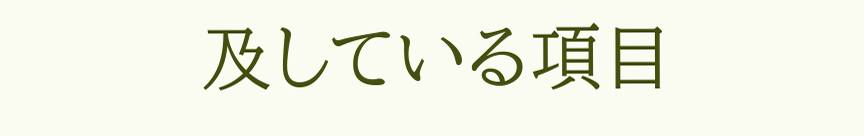及している項目